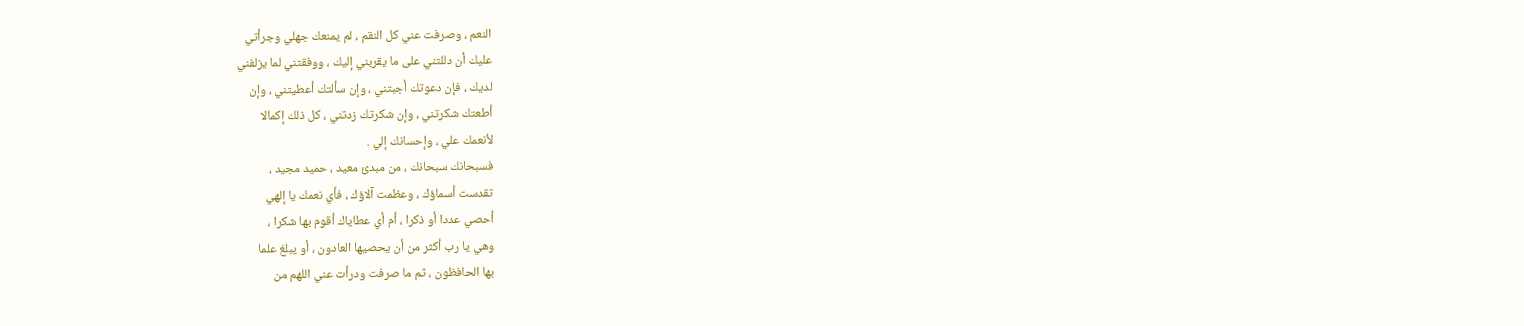النعم ، وصرفت عني كل النقم ، لم يمنعك جهلي وجرأتي
عليك أن دللتني على ما يقربني إليك ، ووفقتني لما يزلفني
لديك ، فإن دعوتك أجبتني ، وإن سألتك أعطيتني ، وإن
أطعتك شكرتني ، وإن شكرتك زدتني ، كل ذلك إكمالا
لأنعمك علي ، وإحسانك إلي .
فسبحانك سبحانك ، من مبدئ معيد ، حميد مجيد ،
تقدست أسماؤك ، وعظمت آلاؤك ، فأي نعمك يا إلهي
أحصي عددا أو ذكرا ، أم أي عطاياك أقوم بها شكرا ،
وهي يا رب أكثر من أن يحصيها العادون ، أو يبلغ علما
بها الحافظون ، ثم ما صرفت ودرأت عني اللهم من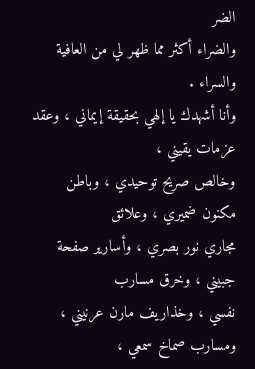الضر
والضراء أكثر مما ظهر لي من العافية والسراء .
وأنا أشهدك يا إلهي بحقيقة إيماني ، وعقد عزمات يقيني ،
وخالص صريح توحيدي ، وباطن مكنون ضميري ، وعلائق
مجاري نور بصري ، وأسارير صفحة جبيني ، وخرق مسارب
نفسي ، وخذاريف مارن عرنيني ، ومسارب صماخ سمعي ،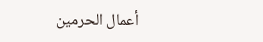أعمال الحرمين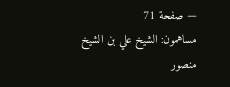— صفحة 71
مساهمون: الشيخ علي بن الشيخ منصور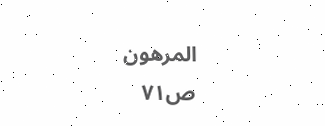المرهون
ص٧١